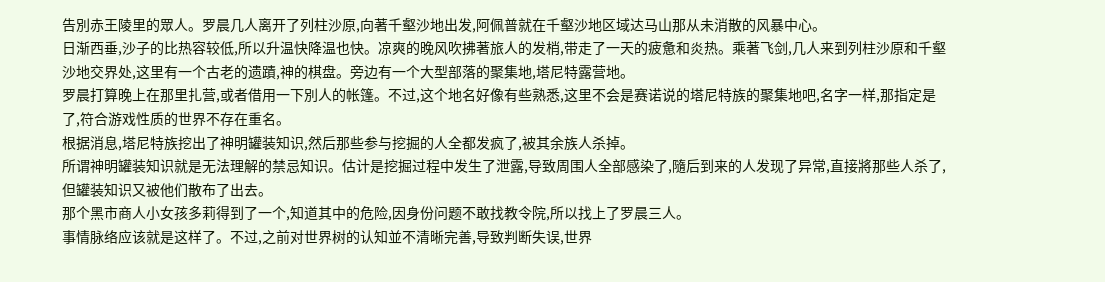告別赤王陵里的眾人。罗晨几人离开了列柱沙原,向著千壑沙地出发,阿佩普就在千壑沙地区域达马山那从未消散的风暴中心。
日渐西垂,沙子的比热容较低,所以升温快降温也快。凉爽的晚风吹拂著旅人的发梢,带走了一天的疲惫和炎热。乘著飞剑,几人来到列柱沙原和千壑沙地交界处,这里有一个古老的遗蹟,神的棋盘。旁边有一个大型部落的聚集地,塔尼特露营地。
罗晨打算晚上在那里扎营,或者借用一下別人的帐篷。不过,这个地名好像有些熟悉,这里不会是赛诺说的塔尼特族的聚集地吧,名字一样,那指定是了,符合游戏性质的世界不存在重名。
根据消息,塔尼特族挖出了神明罐装知识,然后那些参与挖掘的人全都发疯了,被其余族人杀掉。
所谓神明罐装知识就是无法理解的禁忌知识。估计是挖掘过程中发生了泄露,导致周围人全部感染了,隨后到来的人发现了异常,直接將那些人杀了,但罐装知识又被他们散布了出去。
那个黑市商人小女孩多莉得到了一个,知道其中的危险,因身份问题不敢找教令院,所以找上了罗晨三人。
事情脉络应该就是这样了。不过,之前对世界树的认知並不清晰完善,导致判断失误,世界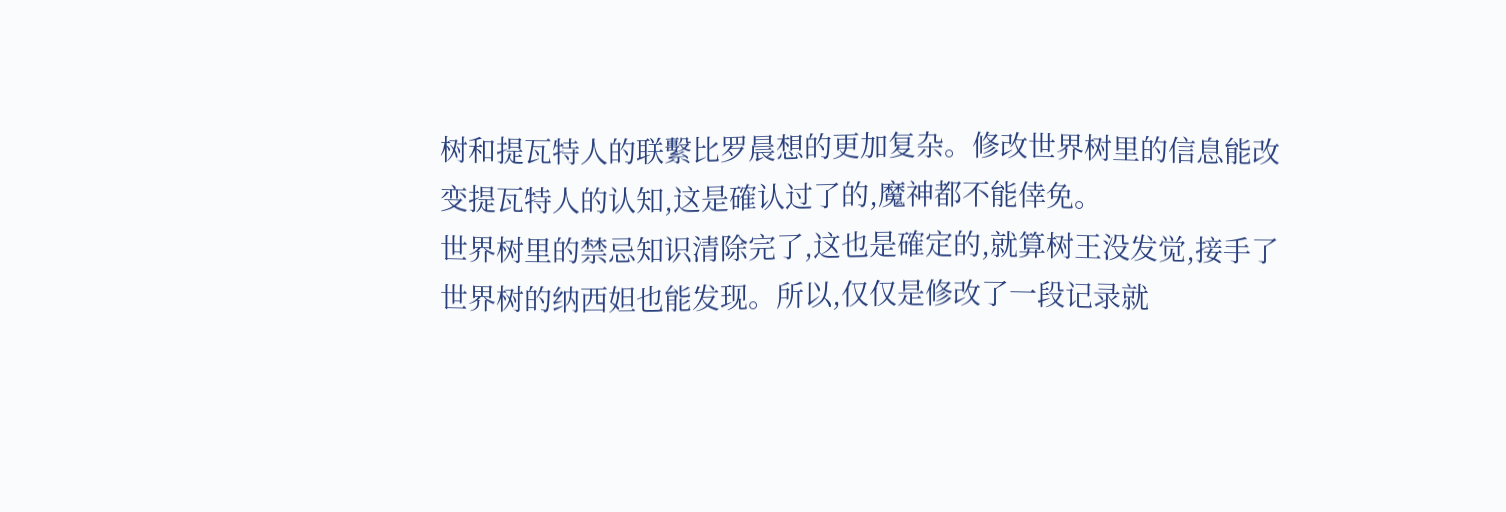树和提瓦特人的联繫比罗晨想的更加复杂。修改世界树里的信息能改变提瓦特人的认知,这是確认过了的,魔神都不能倖免。
世界树里的禁忌知识清除完了,这也是確定的,就算树王没发觉,接手了世界树的纳西妲也能发现。所以,仅仅是修改了一段记录就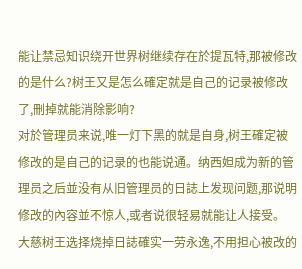能让禁忌知识绕开世界树继续存在於提瓦特,那被修改的是什么?树王又是怎么確定就是自己的记录被修改了,刪掉就能消除影响?
对於管理员来说,唯一灯下黑的就是自身,树王確定被修改的是自己的记录的也能说通。纳西妲成为新的管理员之后並没有从旧管理员的日誌上发现问题,那说明修改的內容並不惊人,或者说很轻易就能让人接受。
大慈树王选择烧掉日誌確实一劳永逸,不用担心被改的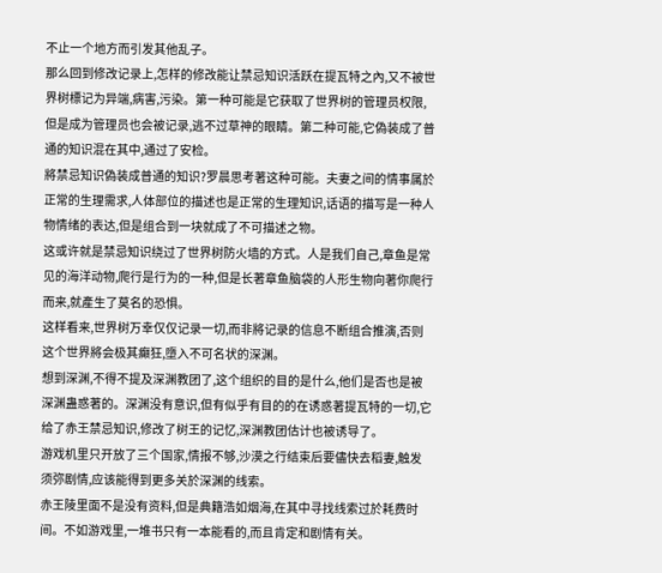不止一个地方而引发其他乱子。
那么回到修改记录上,怎样的修改能让禁忌知识活跃在提瓦特之內,又不被世界树標记为异端,病害,污染。第一种可能是它获取了世界树的管理员权限,但是成为管理员也会被记录,逃不过草神的眼睛。第二种可能,它偽装成了普通的知识混在其中,通过了安检。
將禁忌知识偽装成普通的知识?罗晨思考著这种可能。夫妻之间的情事属於正常的生理需求,人体部位的描述也是正常的生理知识,话语的描写是一种人物情绪的表达,但是组合到一块就成了不可描述之物。
这或许就是禁忌知识绕过了世界树防火墙的方式。人是我们自己,章鱼是常见的海洋动物,爬行是行为的一种,但是长著章鱼脑袋的人形生物向著你爬行而来,就產生了莫名的恐惧。
这样看来,世界树万幸仅仅记录一切,而非將记录的信息不断组合推演,否则这个世界將会极其癲狂,墮入不可名状的深渊。
想到深渊,不得不提及深渊教团了,这个组织的目的是什么,他们是否也是被深渊蛊惑著的。深渊没有意识,但有似乎有目的的在诱惑著提瓦特的一切,它给了赤王禁忌知识,修改了树王的记忆,深渊教团估计也被诱导了。
游戏机里只开放了三个国家,情报不够,沙漠之行结束后要儘快去稻妻,触发须弥剧情,应该能得到更多关於深渊的线索。
赤王陵里面不是没有资料,但是典籍浩如烟海,在其中寻找线索过於耗费时间。不如游戏里,一堆书只有一本能看的,而且肯定和剧情有关。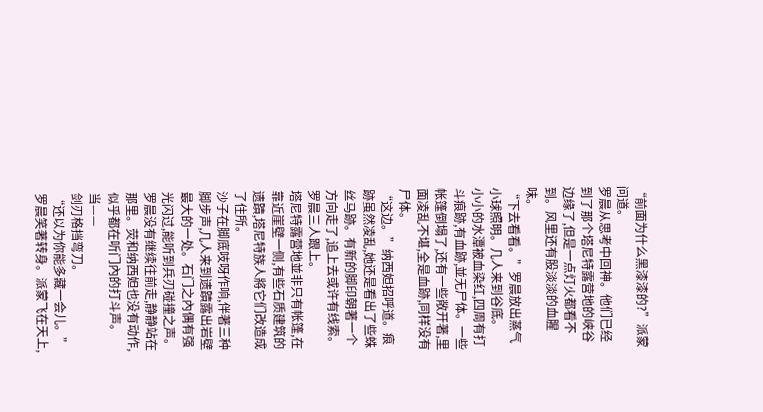“前面为什么黑漆漆的?”派蒙问道。
罗晨从思考中回神。他们已经到了那个塔尼特露营地的峡谷边缘了,但是一点灯火都看不到。风里还有股淡淡的血腥味。
“下去看看。”罗晨放出蒸气小球照明。几人来到谷底。
小小的水潭被血染红,四周有打斗痕跡,有血跡,並无尸体。一些帐篷倒塌了,还有一些敞开著,里面凌乱不堪,全是血跡,同样没有尸体。
“这边。”纳西妲招呼道。痕跡虽然凌乱,她还是看出了些蛛丝马跡。有新的脚印朝著一个方向走了,追上去或许有线索。
罗晨三人跟上。
塔尼特露营地並非只有帐篷,在靠近崖壁一侧,有些石质建筑的遗蹟,塔尼特族人將它们改造成了住所。
沙子在脚底吱呀作响,伴著三种脚步声,几人来到遗蹟露出岩壁最大的一处。石门之內偶有强光闪过,能听到兵刃碰撞之声。
罗晨没有继续往前走,静静站在那里。荧和纳西妲也没有动作,似乎都在听门內的打斗声。
当——
剑刃格挡弯刀。
“还以为你能多藏一会儿。”罗晨笑著转身。派蒙飞在天上,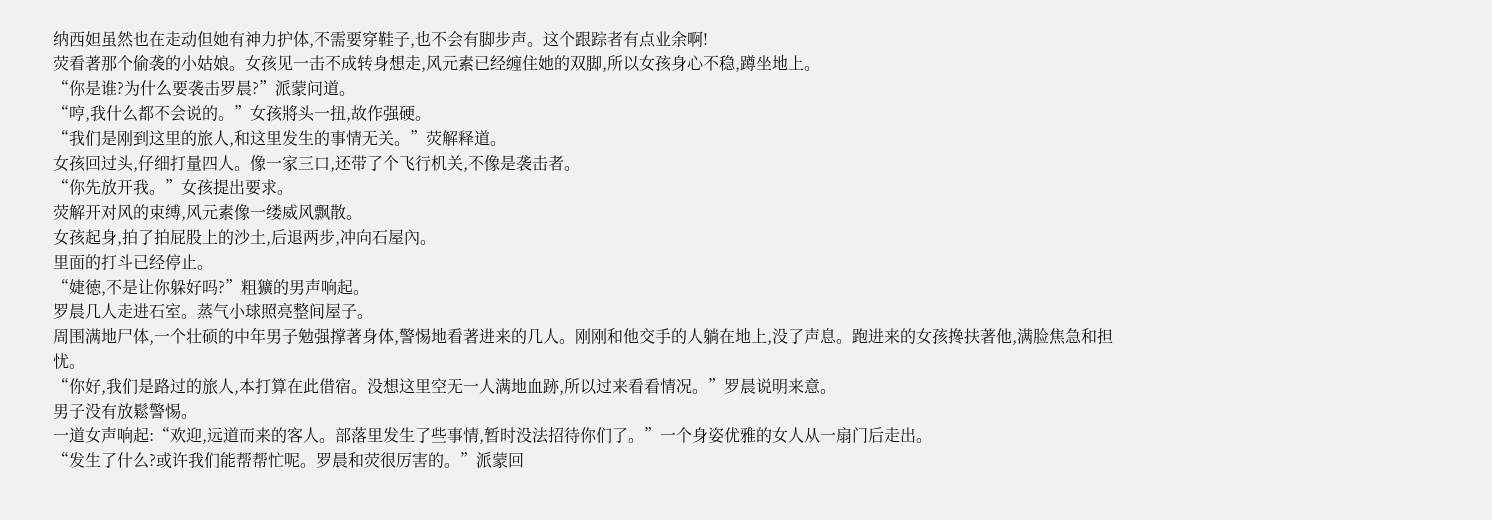纳西妲虽然也在走动但她有神力护体,不需要穿鞋子,也不会有脚步声。这个跟踪者有点业余啊!
荧看著那个偷袭的小姑娘。女孩见一击不成转身想走,风元素已经缠住她的双脚,所以女孩身心不稳,蹲坐地上。
“你是谁?为什么要袭击罗晨?”派蒙问道。
“哼,我什么都不会说的。”女孩將头一扭,故作强硬。
“我们是刚到这里的旅人,和这里发生的事情无关。”荧解释道。
女孩回过头,仔细打量四人。像一家三口,还带了个飞行机关,不像是袭击者。
“你先放开我。”女孩提出要求。
荧解开对风的束缚,风元素像一缕威风飘散。
女孩起身,拍了拍屁股上的沙土,后退两步,冲向石屋內。
里面的打斗已经停止。
“婕徳,不是让你躲好吗?”粗獷的男声响起。
罗晨几人走进石室。蒸气小球照亮整间屋子。
周围满地尸体,一个壮硕的中年男子勉强撑著身体,警惕地看著进来的几人。刚刚和他交手的人躺在地上,没了声息。跑进来的女孩搀扶著他,满脸焦急和担忧。
“你好,我们是路过的旅人,本打算在此借宿。没想这里空无一人满地血跡,所以过来看看情况。”罗晨说明来意。
男子没有放鬆警惕。
一道女声响起:“欢迎,远道而来的客人。部落里发生了些事情,暂时没法招待你们了。”一个身姿优雅的女人从一扇门后走出。
“发生了什么?或许我们能帮帮忙呢。罗晨和荧很厉害的。”派蒙回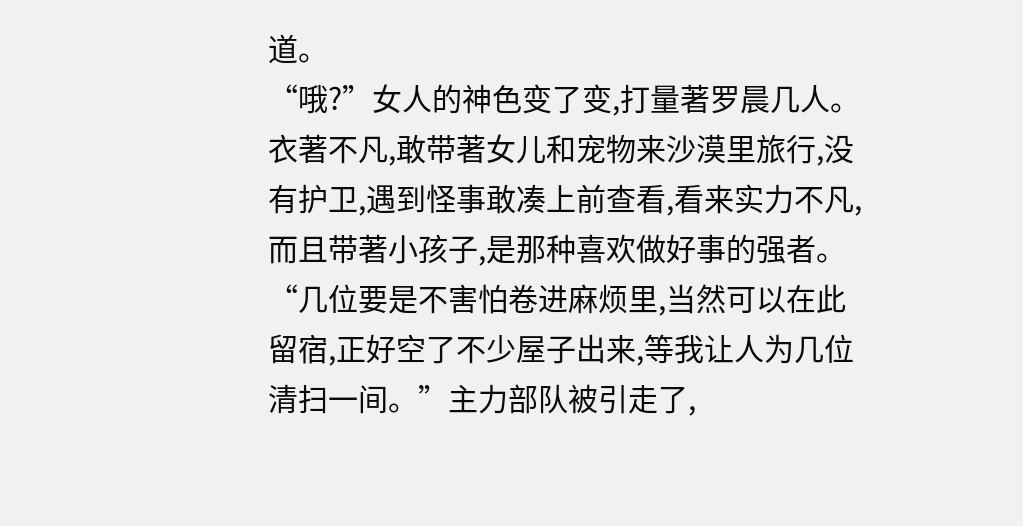道。
“哦?”女人的神色变了变,打量著罗晨几人。衣著不凡,敢带著女儿和宠物来沙漠里旅行,没有护卫,遇到怪事敢凑上前查看,看来实力不凡,而且带著小孩子,是那种喜欢做好事的强者。
“几位要是不害怕卷进麻烦里,当然可以在此留宿,正好空了不少屋子出来,等我让人为几位清扫一间。”主力部队被引走了,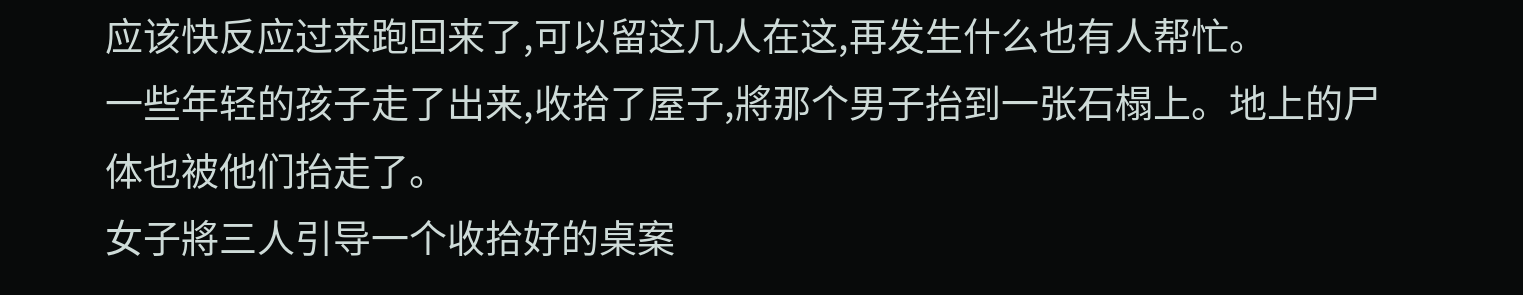应该快反应过来跑回来了,可以留这几人在这,再发生什么也有人帮忙。
一些年轻的孩子走了出来,收拾了屋子,將那个男子抬到一张石榻上。地上的尸体也被他们抬走了。
女子將三人引导一个收拾好的桌案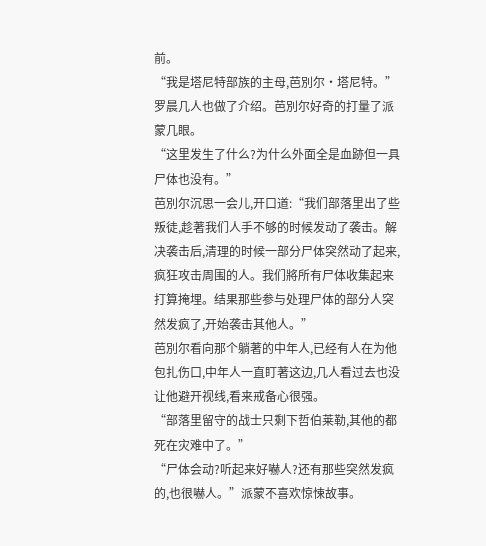前。
“我是塔尼特部族的主母,芭別尔·塔尼特。”
罗晨几人也做了介绍。芭別尔好奇的打量了派蒙几眼。
“这里发生了什么?为什么外面全是血跡但一具尸体也没有。”
芭別尔沉思一会儿,开口道:“我们部落里出了些叛徒,趁著我们人手不够的时候发动了袭击。解决袭击后,清理的时候一部分尸体突然动了起来,疯狂攻击周围的人。我们將所有尸体收集起来打算掩埋。结果那些参与处理尸体的部分人突然发疯了,开始袭击其他人。”
芭別尔看向那个躺著的中年人,已经有人在为他包扎伤口,中年人一直盯著这边,几人看过去也没让他避开视线,看来戒备心很强。
“部落里留守的战士只剩下哲伯莱勒,其他的都死在灾难中了。”
“尸体会动?听起来好嚇人?还有那些突然发疯的,也很嚇人。”派蒙不喜欢惊悚故事。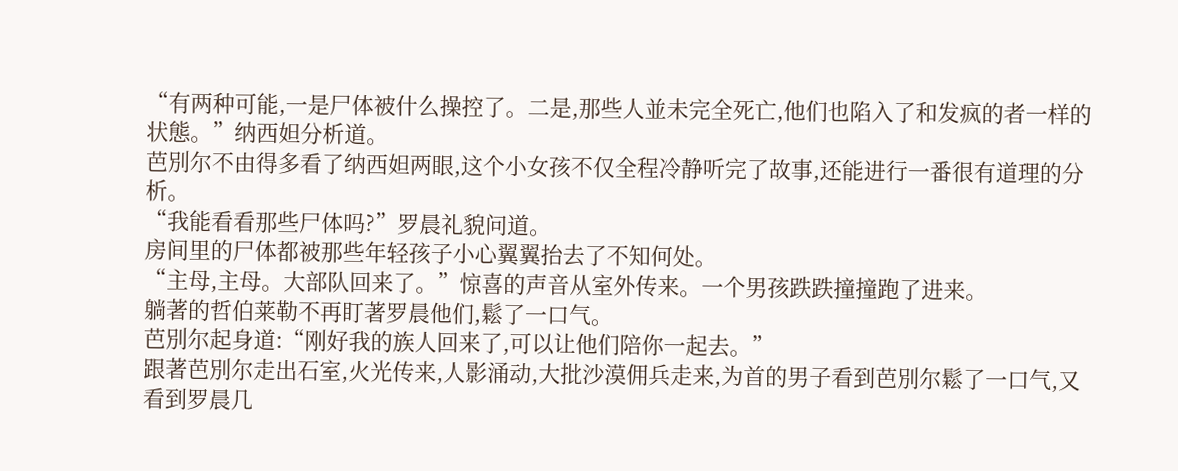“有两种可能,一是尸体被什么操控了。二是,那些人並未完全死亡,他们也陷入了和发疯的者一样的状態。”纳西妲分析道。
芭別尔不由得多看了纳西妲两眼,这个小女孩不仅全程冷静听完了故事,还能进行一番很有道理的分析。
“我能看看那些尸体吗?”罗晨礼貌问道。
房间里的尸体都被那些年轻孩子小心翼翼抬去了不知何处。
“主母,主母。大部队回来了。”惊喜的声音从室外传来。一个男孩跌跌撞撞跑了进来。
躺著的哲伯莱勒不再盯著罗晨他们,鬆了一口气。
芭別尔起身道:“刚好我的族人回来了,可以让他们陪你一起去。”
跟著芭別尔走出石室,火光传来,人影涌动,大批沙漠佣兵走来,为首的男子看到芭別尔鬆了一口气,又看到罗晨几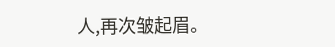人,再次皱起眉。